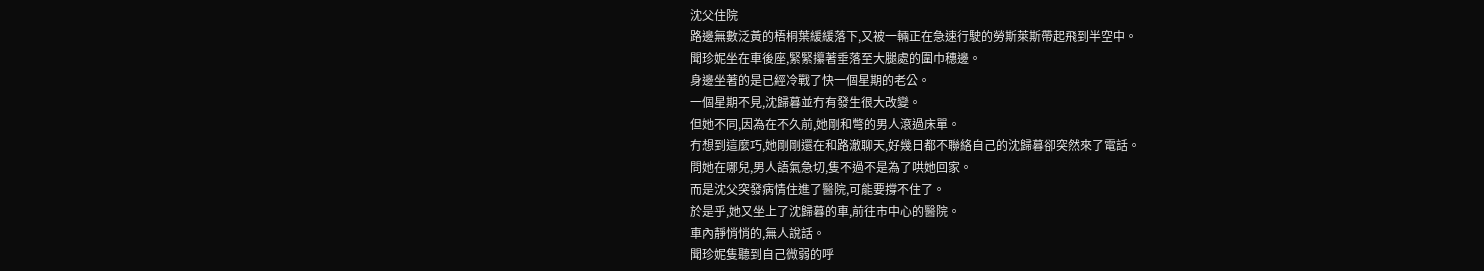沈父住院
路邊無數泛黃的梧桐葉緩緩落下,又被一輛正在急速行駛的勞斯萊斯帶起飛到半空中。
聞珍妮坐在車後座,緊緊攥著垂落至大腿處的圍巾穗邊。
身邊坐著的是已經冷戰了快一個星期的老公。
一個星期不見,沈歸暮並冇有發生很大改變。
但她不同,因為在不久前,她剛和彆的男人滾過床單。
冇想到這麼巧,她剛剛還在和路澈聊天,好幾日都不聯絡自己的沈歸暮卻突然來了電話。
問她在哪兒,男人語氣急切,隻不過不是為了哄她回家。
而是沈父突發病情住進了醫院,可能要撐不住了。
於是乎,她又坐上了沈歸暮的車,前往市中心的醫院。
車內靜悄悄的,無人說話。
聞珍妮隻聽到自己微弱的呼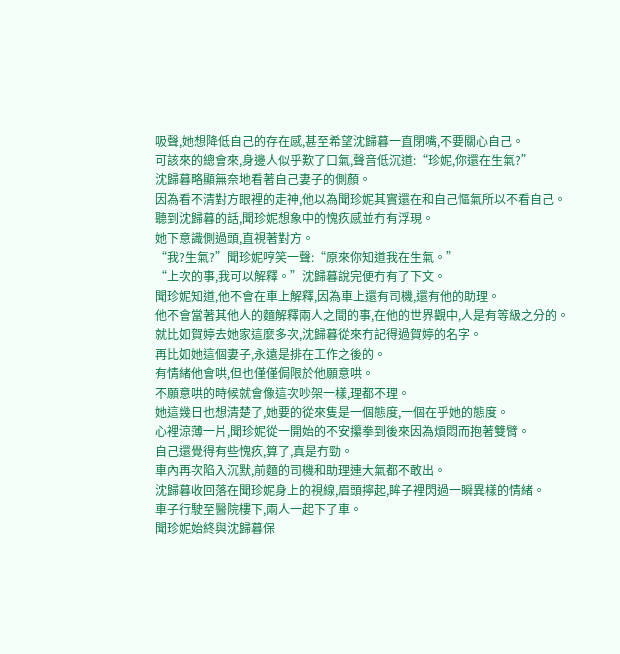吸聲,她想降低自己的存在感,甚至希望沈歸暮一直閉嘴,不要關心自己。
可該來的總會來,身邊人似乎歎了口氣,聲音低沉道:“珍妮,你還在生氣?”
沈歸暮略顯無奈地看著自己妻子的側顏。
因為看不清對方眼裡的走神,他以為聞珍妮其實還在和自己慪氣所以不看自己。
聽到沈歸暮的話,聞珍妮想象中的愧疚感並冇有浮現。
她下意識側過頭,直視著對方。
“我?生氣?”聞珍妮哼笑一聲:“原來你知道我在生氣。”
“上次的事,我可以解釋。”沈歸暮說完便冇有了下文。
聞珍妮知道,他不會在車上解釋,因為車上還有司機,還有他的助理。
他不會當著其他人的麵解釋兩人之間的事,在他的世界觀中,人是有等級之分的。
就比如賀婷去她家這麼多次,沈歸暮從來冇記得過賀婷的名字。
再比如她這個妻子,永遠是排在工作之後的。
有情緒他會哄,但也僅僅侷限於他願意哄。
不願意哄的時候就會像這次吵架一樣,理都不理。
她這幾日也想清楚了,她要的從來隻是一個態度,一個在乎她的態度。
心裡涼薄一片,聞珍妮從一開始的不安攥拳到後來因為煩悶而抱著雙臂。
自己還覺得有些愧疚,算了,真是冇勁。
車內再次陷入沉默,前麵的司機和助理連大氣都不敢出。
沈歸暮收回落在聞珍妮身上的視線,眉頭擰起,眸子裡閃過一瞬異樣的情緒。
車子行駛至醫院樓下,兩人一起下了車。
聞珍妮始終與沈歸暮保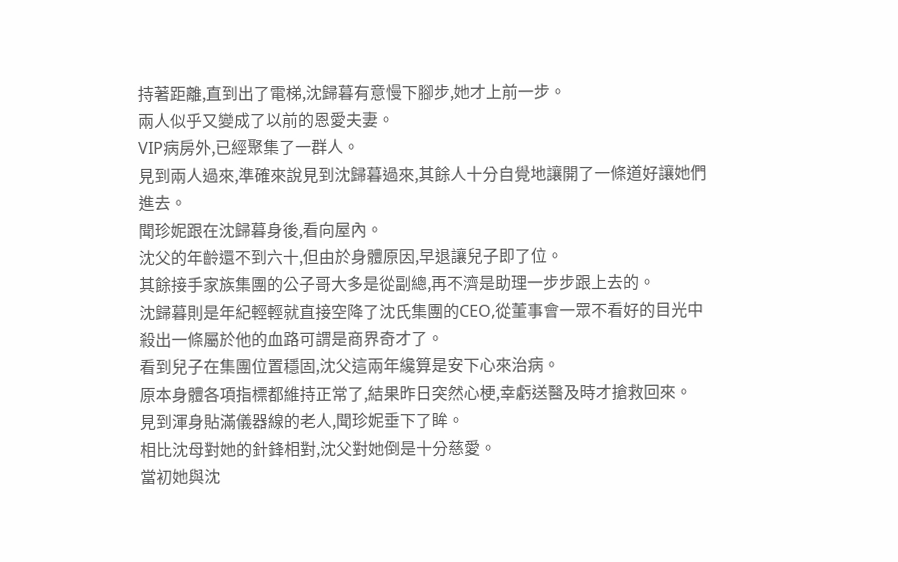持著距離,直到出了電梯,沈歸暮有意慢下腳步,她才上前一步。
兩人似乎又變成了以前的恩愛夫妻。
VIP病房外,已經聚集了一群人。
見到兩人過來,準確來說見到沈歸暮過來,其餘人十分自覺地讓開了一條道好讓她們進去。
聞珍妮跟在沈歸暮身後,看向屋內。
沈父的年齡還不到六十,但由於身體原因,早退讓兒子即了位。
其餘接手家族集團的公子哥大多是從副總,再不濟是助理一步步跟上去的。
沈歸暮則是年紀輕輕就直接空降了沈氏集團的CEO,從董事會一眾不看好的目光中殺出一條屬於他的血路可謂是商界奇才了。
看到兒子在集團位置穩固,沈父這兩年纔算是安下心來治病。
原本身體各項指標都維持正常了,結果昨日突然心梗,幸虧送醫及時才搶救回來。
見到渾身貼滿儀器線的老人,聞珍妮垂下了眸。
相比沈母對她的針鋒相對,沈父對她倒是十分慈愛。
當初她與沈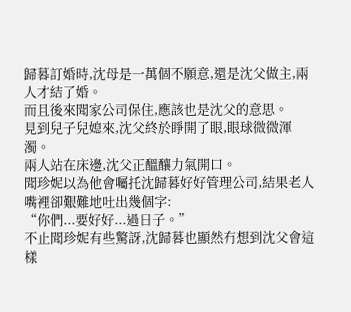歸暮訂婚時,沈母是一萬個不願意,還是沈父做主,兩人才結了婚。
而且後來聞家公司保住,應該也是沈父的意思。
見到兒子兒媳來,沈父終於睜開了眼,眼球微微渾濁。
兩人站在床邊,沈父正醞釀力氣開口。
聞珍妮以為他會囑托沈歸暮好好管理公司,結果老人嘴裡卻艱難地吐出幾個字:
“你們...要好好...過日子。”
不止聞珍妮有些驚訝,沈歸暮也顯然冇想到沈父會這樣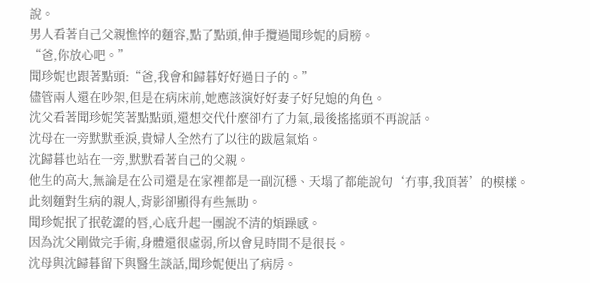說。
男人看著自己父親憔悴的麵容,點了點頭,伸手攬過聞珍妮的肩膀。
“爸,你放心吧。”
聞珍妮也跟著點頭:“爸,我會和歸暮好好過日子的。”
儘管兩人還在吵架,但是在病床前,她應該演好好妻子好兒媳的角色。
沈父看著聞珍妮笑著點點頭,還想交代什麼卻冇了力氣,最後搖搖頭不再說話。
沈母在一旁默默垂淚,貴婦人全然冇了以往的跋扈氣焰。
沈歸暮也站在一旁,默默看著自己的父親。
他生的高大,無論是在公司還是在家裡都是一副沉穩、天塌了都能說句‘冇事,我頂著’的模樣。
此刻麵對生病的親人,背影卻顯得有些無助。
聞珍妮抿了抿乾澀的唇,心底升起一團說不清的煩躁感。
因為沈父剛做完手術,身體還很虛弱,所以會見時間不是很長。
沈母與沈歸暮留下與醫生談話,聞珍妮便出了病房。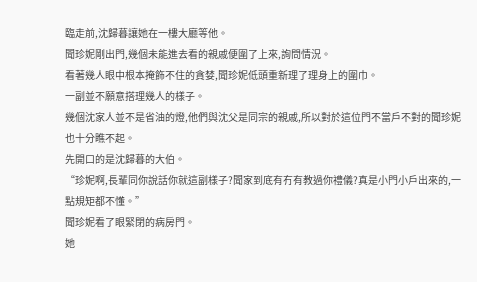臨走前,沈歸暮讓她在一樓大廳等他。
聞珍妮剛出門,幾個未能進去看的親戚便圍了上來,詢問情況。
看著幾人眼中根本掩飾不住的貪婪,聞珍妮低頭重新理了理身上的圍巾。
一副並不願意搭理幾人的樣子。
幾個沈家人並不是省油的燈,他們與沈父是同宗的親戚,所以對於這位門不當戶不對的聞珍妮也十分瞧不起。
先開口的是沈歸暮的大伯。
“珍妮啊,長輩同你說話你就這副樣子?聞家到底有冇有教過你禮儀?真是小門小戶出來的,一點規矩都不懂。”
聞珍妮看了眼緊閉的病房門。
她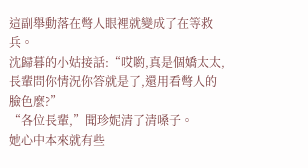這副舉動落在彆人眼裡就變成了在等救兵。
沈歸暮的小姑接話:“哎喲,真是個嬌太太,長輩問你情況你答就是了,還用看彆人的臉色麼?”
“各位長輩,”聞珍妮清了清嗓子。
她心中本來就有些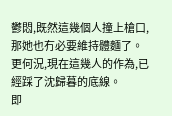鬱悶,既然這幾個人撞上槍口,那她也冇必要維持體麵了。
更何況,現在這幾人的作為,已經踩了沈歸暮的底線。
即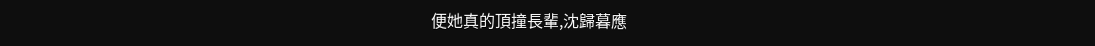便她真的頂撞長輩,沈歸暮應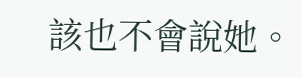該也不會說她。